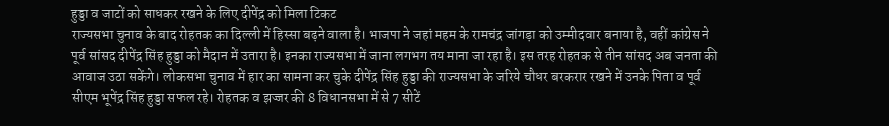हुड्डा व जाटों को साधकर रखने के लिए दीपेंद्र को मिला टिकट
राज्यसभा चुनाव के बाद रोहतक का दिल्ली में हिस्सा बढ़ने वाला है। भाजपा ने जहां महम के रामचंद्र जांगड़ा को उम्मीदवार बनाया है, वहीं कांग्रेस ने पूर्व सांसद दीपेंद्र सिंह हुड्डा को मैदान में उतारा है। इनका राज्यसभा में जाना लगभग तय माना जा रहा है। इस तरह रोहतक से तीन सांसद अब जनता की आवाज उठा सकेंगे। लोकसभा चुनाव में हार का सामना कर चुके दीपेंद्र सिंह हुड्डा की राज्यसभा के जरिये चौधर बरकरार रखने में उनके पिता व पूर्व सीएम भूपेंद्र सिंह हुड्डा सफल रहे। रोहतक व झज्जर की 8 विधानसभा में से 7 सीटें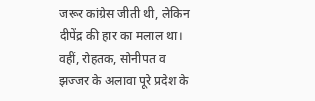जरूर कांग्रेस जीती थी, लेकिन दीपेंद्र की हार का मलाल था। वहीं, रोहतक, सोनीपत व झज्जर के अलावा पूरे प्रदेश के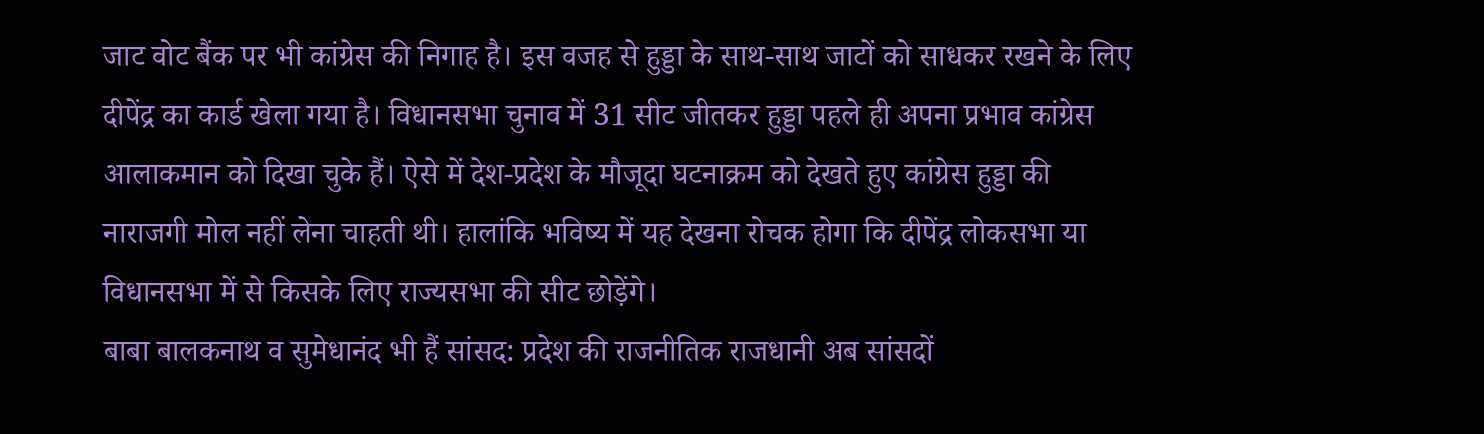जाट वोट बैंक पर भी कांग्रेस की निगाह है। इस वजह से हुड्डा के साथ-साथ जाटों को साधकर रखने के लिए दीपेंद्र का कार्ड खेला गया है। विधानसभा चुनाव में 31 सीट जीतकर हुड्डा पहले ही अपना प्रभाव कांग्रेस आलाकमान को दिखा चुके हैं। ऐसे में देश-प्रदेश के मौजूदा घटनाक्रम को देखते हुए कांग्रेस हुड्डा की नाराजगी मोल नहीं लेना चाहती थी। हालांकि भविष्य में यह देखना रोचक होगा कि दीपेंद्र लोकसभा या विधानसभा में से किसके लिए राज्यसभा की सीट छोड़ेंगे।
बाबा बालकनाथ व सुमेधानंद भी हैं सांसद: प्रदेश की राजनीतिक राजधानी अब सांसदों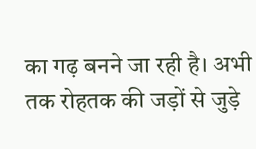का गढ़ बनने जा रही है। अभी तक रोहतक की जड़ों से जुड़े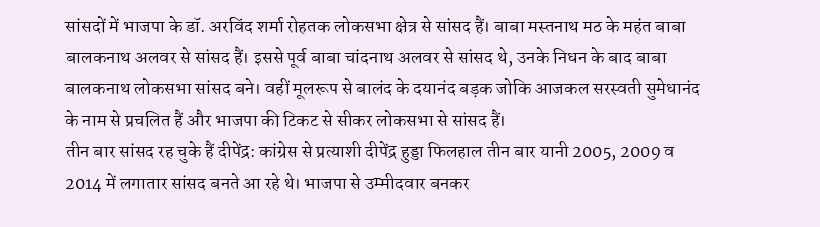सांसदों में भाजपा के डॉ. अरविंद शर्मा रोहतक लोकसभा क्षेत्र से सांसद हैं। बाबा मस्तनाथ मठ के महंत बाबा बालकनाथ अलवर से सांसद हैं। इससे पूर्व बाबा चांदनाथ अलवर से सांसद थे, उनके निधन के बाद बाबा बालकनाथ लोकसभा सांसद बने। वहीं मूलरूप से बालंद के दयानंद बड़क जोकि आजकल सरस्वती सुमेधानंद के नाम से प्रचलित हैं और भाजपा की टिकट से सीकर लोकसभा से सांसद हैं।
तीन बार सांसद रह चुके हैं दीपेंद्र: कांग्रेस से प्रत्याशी दीपेंद्र हुड्डा फिलहाल तीन बार यानी 2005, 2009 व 2014 में लगातार सांसद बनते आ रहे थे। भाजपा से उम्मीदवार बनकर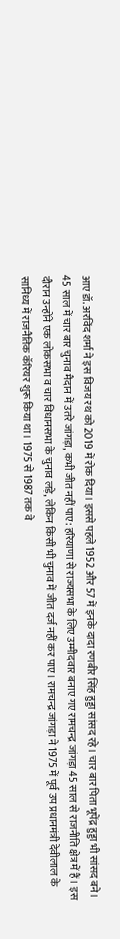आए डॉ. अरविंद शर्मा ने इस विजय रथ को 2019 में रोक दिया। इससे पहले 1952 और 57 में इनके दादा रणबीर सिंह हुड्डा सांसद रहे। चार बार पिता भूपेंद्र हुड्डा भी सांसद बने।
45 साल में चार बार चुनाव मैदान में उतरे जांगड़ा, कभी जीत नहीं पाए: हरियाणा से राज्यसभा के लिए उम्मीदवार बनाए गए रामचन्द्र जांगड़ा 45 साल से राजनीति क्षेत्र में हैं। इस दौरान उन्होंने एक लोकसभा व चार विधानसभा के चुनाव लड़े, लेकिन किसी भी चुनाव में जीत दर्ज नहीं कर पाए। रामचन्द्र जांगड़ा ने 1975 में पूर्व उप प्रधानमंत्री देवीलाल के सानिध्य में राजनैतिक कॅरियर शुरू किया था। 1975 से 1987 तक वे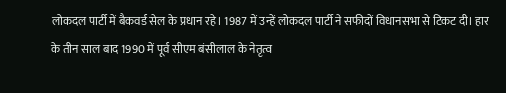लोकदल पार्टी में बैकवर्ड सेल के प्रधान रहे। 1987 में उन्हें लोकदल पार्टी ने सफीदों विधानसभा से टिकट दी। हार के तीन साल बाद 1990 में पूर्व सीएम बंसीलाल के नेतृत्व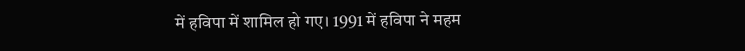में हविपा में शामिल हो गए। 1991 में हविपा ने महम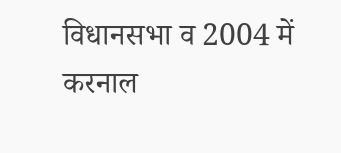विधानसभा व 2004 में करनाल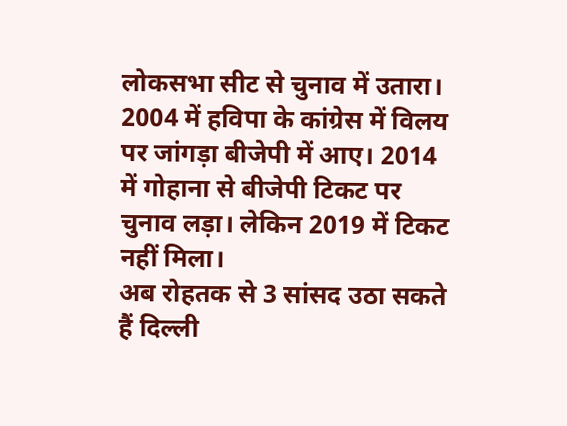लोकसभा सीट से चुनाव में उतारा। 2004 में हविपा के कांग्रेस में विलय पर जांगड़ा बीजेपी में आए। 2014 में गोहाना से बीजेपी टिकट पर चुनाव लड़ा। लेकिन 2019 में टिकट नहीं मिला।
अब रोहतक से 3 सांसद उठा सकते हैं दिल्ली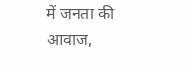में जनता की आवाज,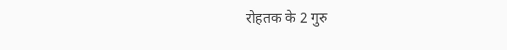रोहतक के 2 गुरु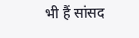भी हैं सांसद